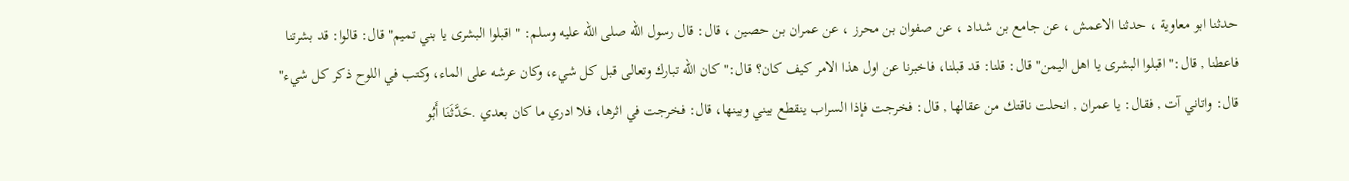حدثنا ابو معاوية ، حدثنا الاعمش ، عن جامع بن شداد ، عن صفوان بن محرز ، عن عمران بن حصين ، قال: قال رسول الله صلى الله عليه وسلم: " اقبلوا البشرى يا بني تميم" قال: قالوا: قد بشرتنا فاعطنا , قال:" اقبلوا البشرى يا اهل اليمن" قال: قلنا: قد قبلنا، فاخبرنا عن اول هذا الامر كيف كان؟ قال:" كان الله تبارك وتعالى قبل كل شيء، وكان عرشه على الماء، وكتب في اللوح ذكر كل شيء" قال: واتاني آت , فقال: يا عمران , انحلت ناقتك من عقالها , قال: فخرجت فإذا السراب ينقطع بيني وبينها، قال: فخرجت في اثرها، فلا ادري ما كان بعدي .حَدَّثَنَا أَبُو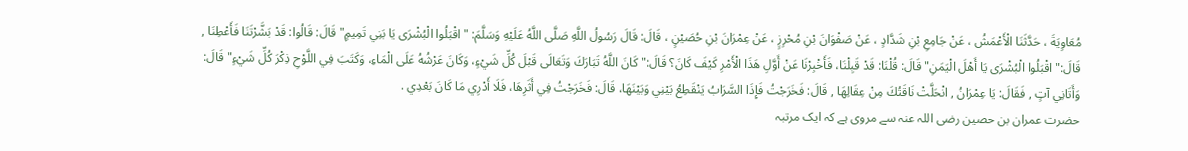مُعَاوِيَةَ ، حَدَّثَنَا الْأَعْمَشُ ، عَنْ جَامِعِ بْنِ شَدَّادٍ ، عَنْ صَفْوَانَ بْنِ مُحْرِزٍ ، عَنْ عِمْرَانَ بْنِ حُصَيْنٍ ، قَالَ: قَالَ رَسُولُ اللَّهِ صَلَّى اللَّهُ عَلَيْهِ وَسَلَّمَ: " اقْبَلُوا الْبُشْرَى يَا بَنِي تَمِيمٍ" قَالَ: قَالُوا: قَدْ بَشَّرْتَنَا فَأَعْطِنَا , قَالَ:" اقْبَلُوا الْبُشْرَى يَا أَهْلَ الْيَمَنِ" قَالَ: قُلْنَا: قَدْ قَبِلْنَا، فَأَخْبِرْنَا عَنْ أَوَّلِ هَذَا الْأَمْرِ كَيْفَ كَانَ؟ قَالَ:" كَانَ اللَّهُ تَبَارَكَ وَتَعَالَى قَبْلَ كُلِّ شَيْءٍ، وَكَانَ عَرْشُهُ عَلَى الْمَاءِ، وَكَتَبَ فِي اللَّوْحِ ذِكْرَ كُلِّ شَيْءٍ" قَالَ: وَأَتَانِي آتٍ , فَقَالَ: يَا عِمْرَانُ , انْحَلَّتْ نَاقَتُكَ مِنْ عِقَالِهَا , قَالَ: فَخَرَجْتُ فَإِذَا السَّرَابُ يَنْقَطِعُ بَيْنِي وَبَيْنَهَا، قَالَ: فَخَرَجْتُ فِي أَثَرِهَا، فَلَا أَدْرِي مَا كَانَ بَعْدِي .
حضرت عمران بن حصین رضی اللہ عنہ سے مروی ہے کہ ایک مرتبہ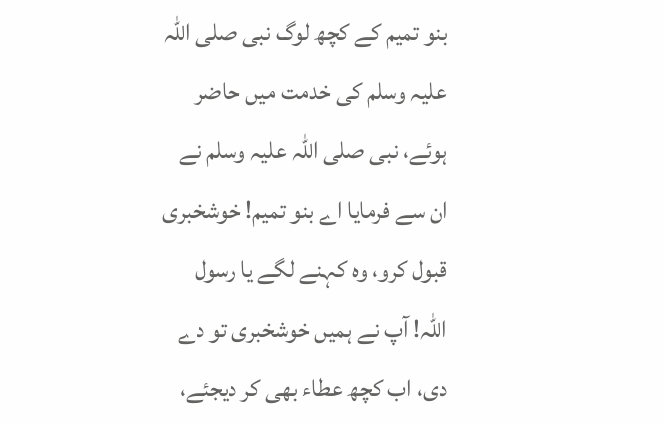بنو تمیم کے کچھ لوگ نبی صلی اللہ علیہ وسلم کی خدمت میں حاضر ہوئے، نبی صلی اللہ علیہ وسلم نے ان سے فرمایا اے بنو تمیم! خوشخبری قبول کرو، وہ کہنے لگے یا رسول اللہ! آپ نے ہمیں خوشخبری تو دے دی، اب کچھ عطاء بھی کر دیجئے،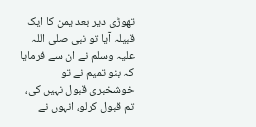تھوڑی دیر بعد یمن کا ایک قبیلہ آیا تو نبی صلی اللہ علیہ وسلم نے ان سے فرمایا کہ بنو تمیم نے تو خوشخبری قبول نہیں کی، تم قبول کرلو، انہوں نے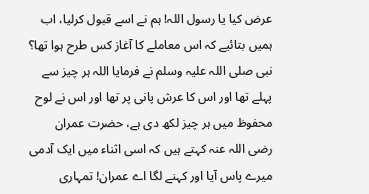عرض کیا یا رسول اللہ! ہم نے اسے قبول کرلیا، اب ہمیں بتائیے کہ اس معاملے کا آغاز کس طرح ہوا تھا؟ نبی صلی اللہ علیہ وسلم نے فرمایا اللہ ہر چیز سے پہلے تھا اور اس کا عرش پانی پر تھا اور اس نے لوح محفوظ میں ہر چیز لکھ دی ہے، حضرت عمران رضی اللہ عنہ کہتے ہیں کہ اسی اثناء میں ایک آدمی میرے پاس آیا اور کہنے لگا اے عمران! تمہاری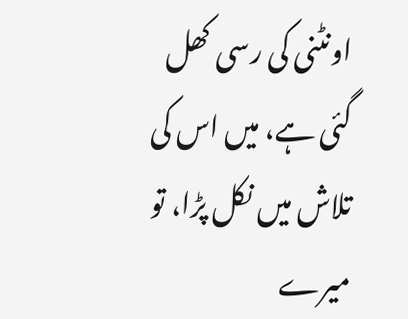اونٹنی کی رسی کھل گئی ہے، میں اس کی تلاش میں نکل پڑا، تو میرے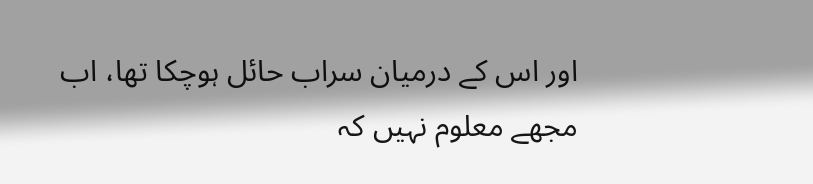اور اس کے درمیان سراب حائل ہوچکا تھا، اب مجھے معلوم نہیں کہ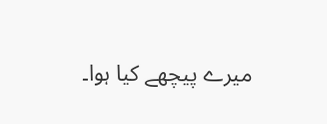میرے پیچھے کیا ہوا۔